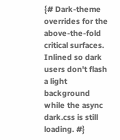{# Dark-theme overrides for the above-the-fold critical surfaces. Inlined so dark users don't flash a light background while the async dark.css is still loading. #}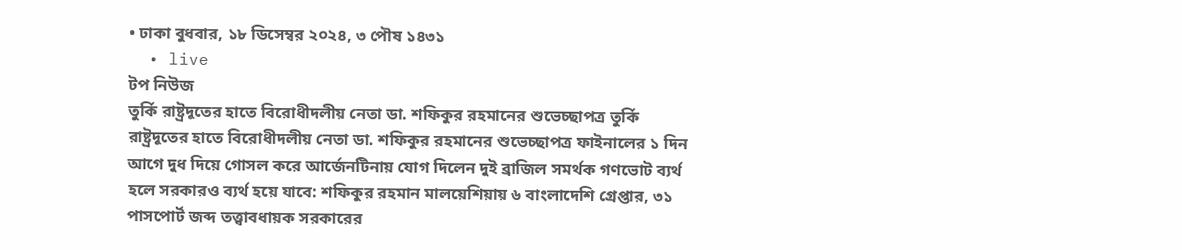• ঢাকা বুধবার, ১৮ ডিসেম্বর ২০২৪, ৩ পৌষ ১৪৩১
  • live
টপ নিউজ
তুর্কি রাষ্ট্রদূতের হাতে বিরোধীদলীয় নেতা ডা. শফিকুর রহমানের শুভেচ্ছাপত্র তুর্কি রাষ্ট্রদূতের হাতে বিরোধীদলীয় নেতা ডা. শফিকুর রহমানের শুভেচ্ছাপত্র ফাইনালের ১ দিন আগে দুধ দিয়ে গোসল করে আর্জেনটিনায় যোগ দিলেন দুই ব্রাজিল সমর্থক গণভোট ব্যর্থ হলে সরকারও ব্যর্থ হয়ে যাবে: শফিকুর রহমান মালয়েশিয়ায় ৬ বাংলাদেশি গ্রেপ্তার, ৩১ পাসপোর্ট জব্দ তত্ত্বাবধায়ক সরকারের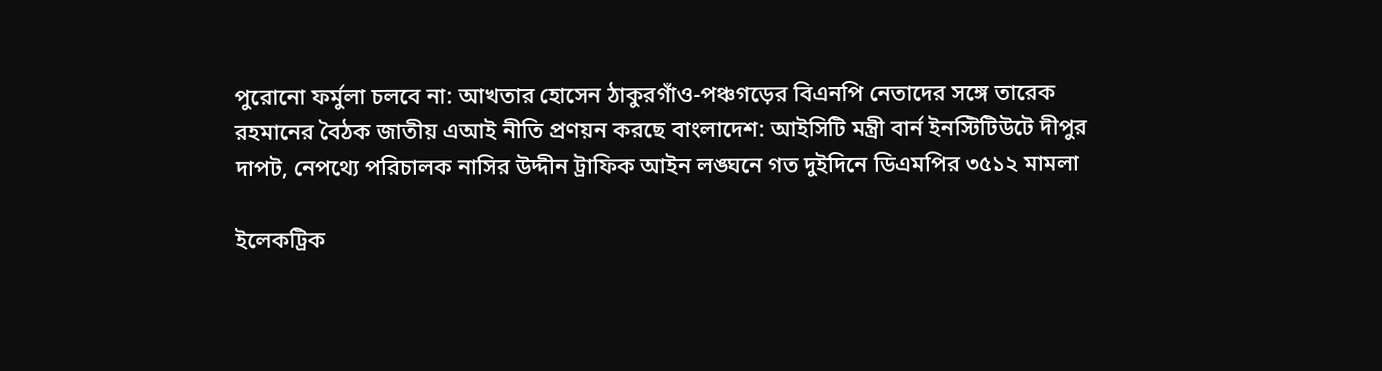পুরোনো ফর্মুলা চলবে না: আখতার হোসেন ঠাকুরগাঁও-পঞ্চগড়ের বিএনপি নেতাদের সঙ্গে তারেক রহমানের বৈঠক জাতীয় এআই নীতি প্রণয়ন করছে বাংলাদেশ: আইসিটি মন্ত্রী বার্ন ইনস্টিটিউটে দীপুর দাপট, নেপথ্যে পরিচালক নাসির উদ্দীন ট্রাফিক আইন লঙ্ঘনে গত দুইদিনে ডিএমপির ৩৫১২ মামলা

ইলেকট্রিক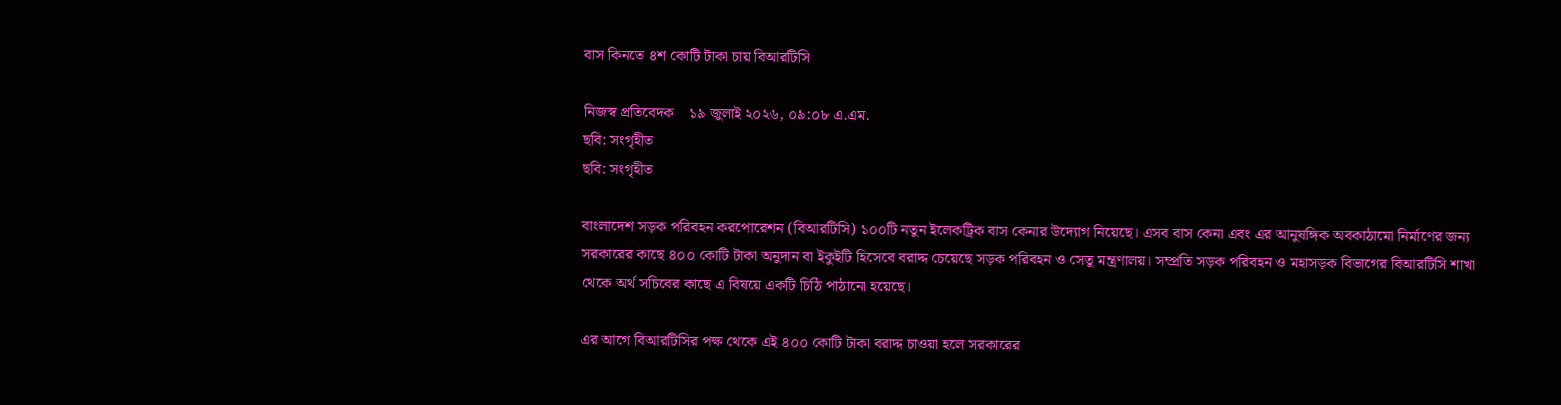বাস কিনতে ৪শ কোটি টাকা চায় বিআরটিসি

নিজস্ব প্রতিবেদক    ১৯ জুলাই ২০২৬, ০৯:০৮ এ.এম.
ছবি: সংগৃহীত
ছবি: সংগৃহীত

বাংলাদেশ সড়ক পরিবহন করপোরেশন (বিআরটিসি) ১০০টি নতুন ইলেকট্রিক বাস কেনার উদ্যোগ নিয়েছে। এসব বাস কেনা এবং এর আনুষঙ্গিক অবকাঠামো নির্মাণের জন্য সরকারের কাছে ৪০০ কোটি টাকা অনুদান বা ইকুইটি হিসেবে বরাদ্দ চেয়েছে সড়ক পরিবহন ও সেতু মন্ত্রণালয়। সম্প্রতি সড়ক পরিবহন ও মহাসড়ক বিভাগের বিআরটিসি শাখা থেকে অর্থ সচিবের কাছে এ বিষয়ে একটি চিঠি পাঠানো হয়েছে।

এর আগে বিআরটিসির পক্ষ থেকে এই ৪০০ কোটি টাকা বরাদ্দ চাওয়া হলে সরকারের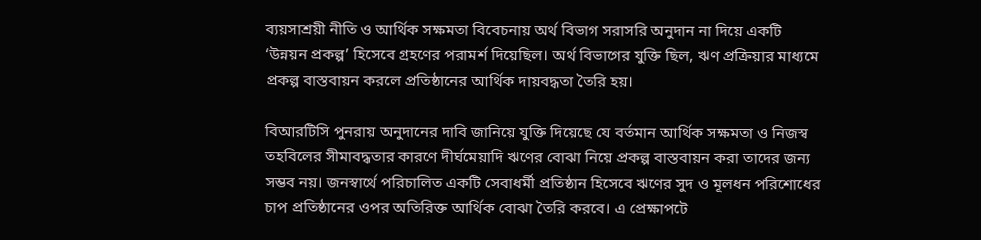ব্যয়সাশ্রয়ী নীতি ও আর্থিক সক্ষমতা বিবেচনায় অর্থ বিভাগ সরাসরি অনুদান না দিয়ে একটি ‘উন্নয়ন প্রকল্প’ হিসেবে গ্রহণের পরামর্শ দিয়েছিল। অর্থ বিভাগের যুক্তি ছিল, ঋণ প্রক্রিয়ার মাধ্যমে প্রকল্প বাস্তবায়ন করলে প্রতিষ্ঠানের আর্থিক দায়বদ্ধতা তৈরি হয়।

বিআরটিসি পুনরায় অনুদানের দাবি জানিয়ে যুক্তি দিয়েছে যে বর্তমান আর্থিক সক্ষমতা ও নিজস্ব তহবিলের সীমাবদ্ধতার কারণে দীর্ঘমেয়াদি ঋণের বোঝা নিয়ে প্রকল্প বাস্তবায়ন করা তাদের জন্য সম্ভব নয়। জনস্বার্থে পরিচালিত একটি সেবাধর্মী প্রতিষ্ঠান হিসেবে ঋণের সুদ ও মূলধন পরিশোধের চাপ প্রতিষ্ঠানের ওপর অতিরিক্ত আর্থিক বোঝা তৈরি করবে। এ প্রেক্ষাপটে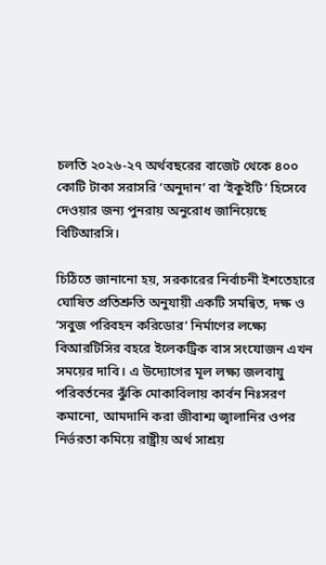চলতি ২০২৬-২৭ অর্থবছরের বাজেট থেকে ৪০০ কোটি টাকা সরাসরি ‘অনুদান’ বা ‘ইকুইটি’ হিসেবে দেওয়ার জন্য পুনরায় অনুরোধ জানিয়েছে বিটিআরসি।

চিঠিতে জানানো হয়, সরকারের নির্বাচনী ইশতেহারে ঘোষিত প্রতিশ্রুতি অনুযায়ী একটি সমন্বিত, দক্ষ ও ‘সবুজ পরিবহন করিডোর’ নির্মাণের লক্ষ্যে বিআরটিসির বহরে ইলেকট্রিক বাস সংযোজন এখন সময়ের দাবি। এ উদ্যোগের মূল লক্ষ্য জলবায়ু পরিবর্তনের ঝুঁকি মোকাবিলায় কার্বন নিঃসরণ কমানো, আমদানি করা জীবাশ্ম জ্বালানির ওপর নির্ভরতা কমিয়ে রাষ্ট্রীয় অর্থ সাশ্রয়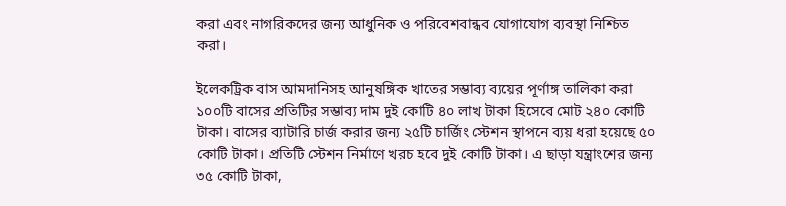করা এবং নাগরিকদের জন্য আধুনিক ও পরিবেশবান্ধব যোগাযোগ ব্যবস্থা নিশ্চিত করা।

ইলেকট্রিক বাস আমদানিসহ আনুষঙ্গিক খাতের সম্ভাব্য ব্যয়ের পূর্ণাঙ্গ তালিকা করা ১০০টি বাসের প্রতিটির সম্ভাব্য দাম দুই কোটি ৪০ লাখ টাকা হিসেবে মোট ২৪০ কোটি টাকা। বাসের ব্যাটারি চার্জ করার জন্য ২৫টি চার্জিং স্টেশন স্থাপনে ব্যয় ধরা হয়েছে ৫০ কোটি টাকা। প্রতিটি স্টেশন নির্মাণে খরচ হবে দুই কোটি টাকা। এ ছাড়া যন্ত্রাংশের জন্য ৩৫ কোটি টাকা,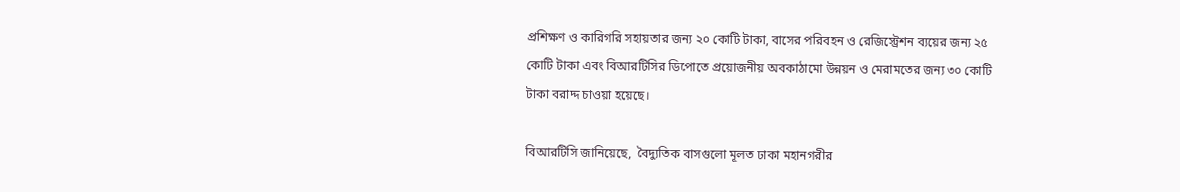প্রশিক্ষণ ও কারিগরি সহায়তার জন্য ২০ কোটি টাকা, বাসের পরিবহন ও রেজিস্ট্রেশন ব্যয়ের জন্য ২৫ কোটি টাকা এবং বিআরটিসির ডিপোতে প্রয়োজনীয় অবকাঠামো উন্নয়ন ও মেরামতের জন্য ৩০ কোটি টাকা বরাদ্দ চাওয়া হয়েছে।

বিআরটিসি জানিয়েছে,  বৈদ্যুতিক বাসগুলো মূলত ঢাকা মহানগরীর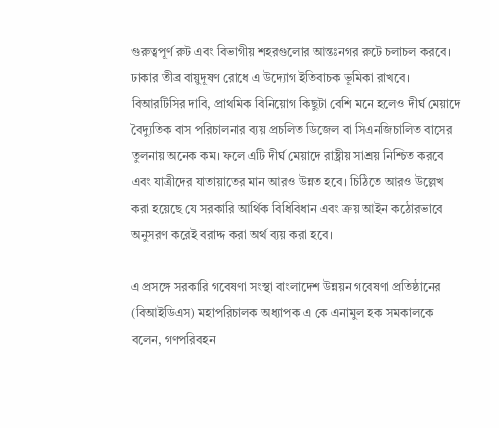গুরুত্বপূর্ণ রুট এবং বিভাগীয় শহরগুলোর আন্তঃনগর রুটে চলাচল করবে। ঢাকার তীব্র বায়ুদূষণ রোধে এ উদ্যোগ ইতিবাচক ভূমিকা রাখবে। বিআরটিসির দাবি, প্রাথমিক বিনিয়োগ কিছুটা বেশি মনে হলেও দীর্ঘ মেয়াদে বৈদ্যুতিক বাস পরিচালনার ব্যয় প্রচলিত ডিজেল বা সিএনজিচালিত বাসের তুলনায় অনেক কম। ফলে এটি দীর্ঘ মেয়াদে রাষ্ট্রীয় সাশ্রয় নিশ্চিত করবে এবং যাত্রীদের যাতায়াতের মান আরও উন্নত হবে। চিঠিতে আরও উল্লেখ করা হয়েছে যে সরকারি আর্থিক বিধিবিধান এবং ক্রয় আইন কঠোরভাবে অনুসরণ করেই বরাদ্দ করা অর্থ ব্যয় করা হবে।

এ প্রসঙ্গে সরকারি গবেষণা সংস্থা বাংলাদেশ উন্নয়ন গবেষণা প্রতিষ্ঠানের (বিআইডিএস) মহাপরিচালক অধ্যাপক এ কে এনামুল হক সমকালকে বলেন, গণপরিবহন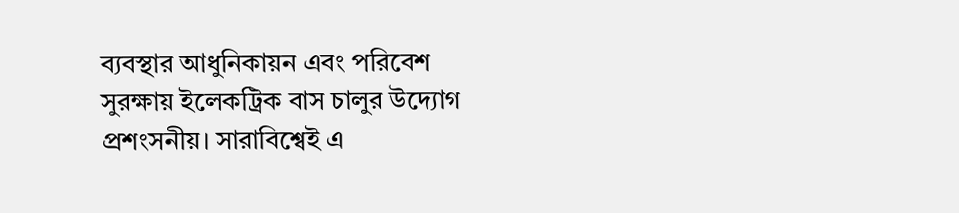ব্যবস্থার আধুনিকায়ন এবং পরিবেশ সুরক্ষায় ইলেকট্রিক বাস চালুর উদ্যোগ প্রশংসনীয়। সারাবিশ্বেই এ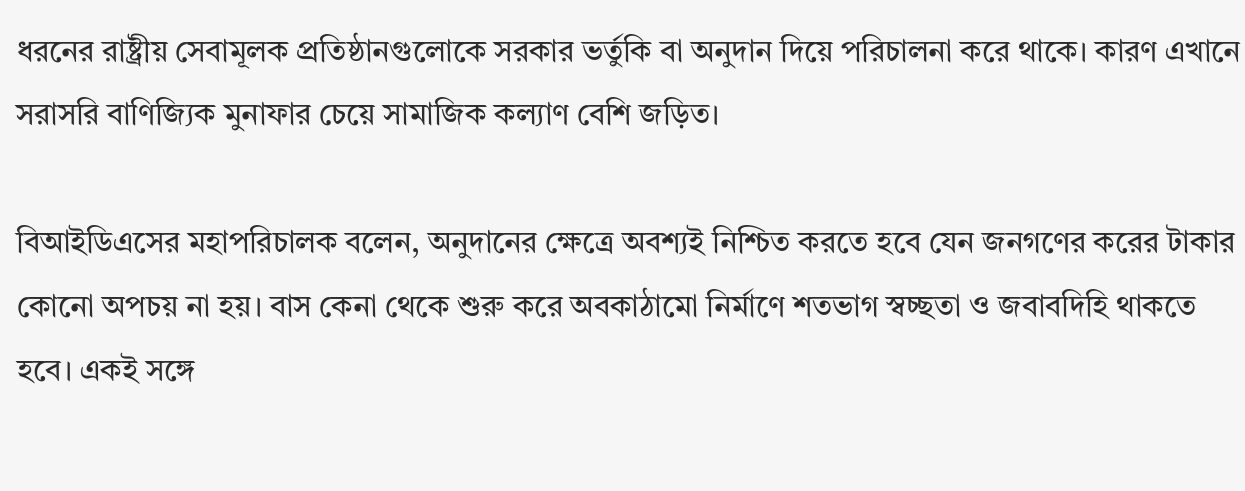ধরনের রাষ্ট্রীয় সেবামূলক প্রতিষ্ঠানগুলোকে সরকার ভর্তুকি বা অনুদান দিয়ে পরিচালনা করে থাকে। কারণ এখানে সরাসরি বাণিজ্যিক মুনাফার চেয়ে সামাজিক কল্যাণ বেশি জড়িত।

বিআইডিএসের মহাপরিচালক বলেন, অনুদানের ক্ষেত্রে অবশ্যই নিশ্চিত করতে হবে যেন জনগণের করের টাকার কোনো অপচয় না হয়। বাস কেনা থেকে শুরু করে অবকাঠামো নির্মাণে শতভাগ স্বচ্ছতা ও জবাবদিহি থাকতে হবে। একই সঙ্গে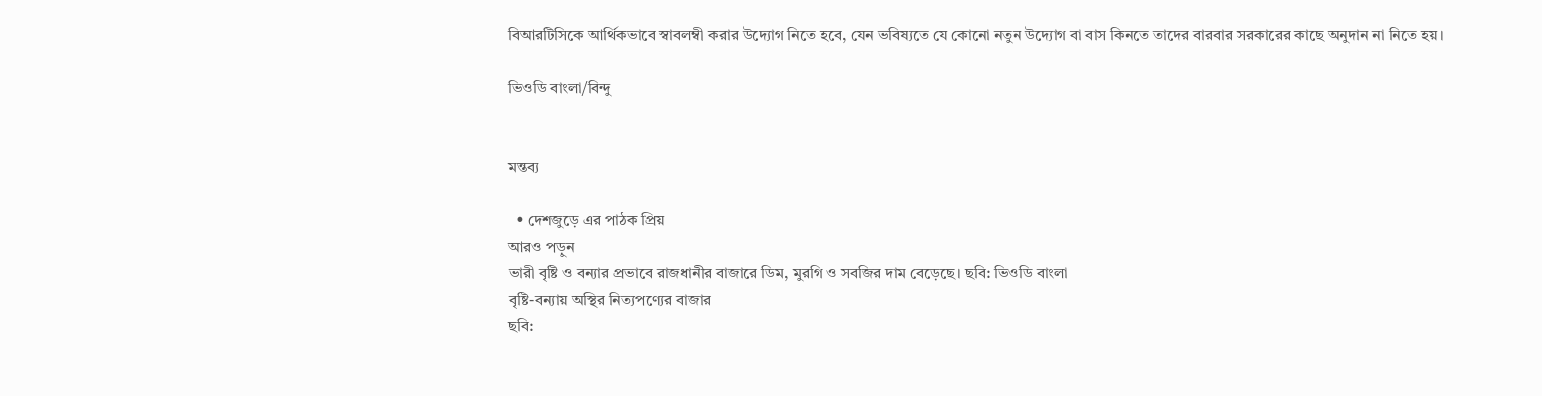বিআরটিসিকে আর্থিকভাবে স্বাবলম্বী করার উদ্যোগ নিতে হবে, যেন ভবিষ্যতে যে কোনো নতুন উদ্যোগ বা বাস কিনতে তাদের বারবার সরকারের কাছে অনুদান না নিতে হয়।

ভিওডি বাংলা/বিন্দু


মন্তব্য

  • দেশজুড়ে এর পাঠক প্রিয়
আরও পড়ুন
ভারী বৃষ্টি ও বন্যার প্রভাবে রাজধানীর বাজারে ডিম, মুরগি ও সবজির দাম বেড়েছে। ছবি: ভিওডি বাংলা
বৃষ্টি-বন্যায় অস্থির নিত্যপণ্যের বাজার
ছবি: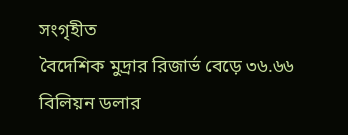সংগৃহীত
বৈদেশিক মুদ্রার রিজার্ভ বেড়ে ৩৬.৬৬ বিলিয়ন ডলার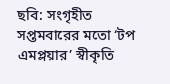ছবি: সংগৃহীত
সপ্তমবারের মতো ‘টপ এমপ্লয়ার’ স্বীকৃতি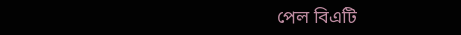পেল বিএটি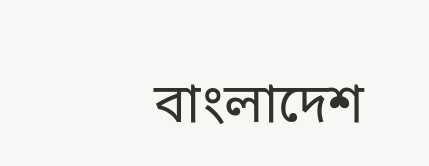বাংলাদেশ